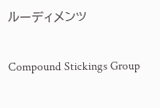ルーディメンツ

Compound Stickings Group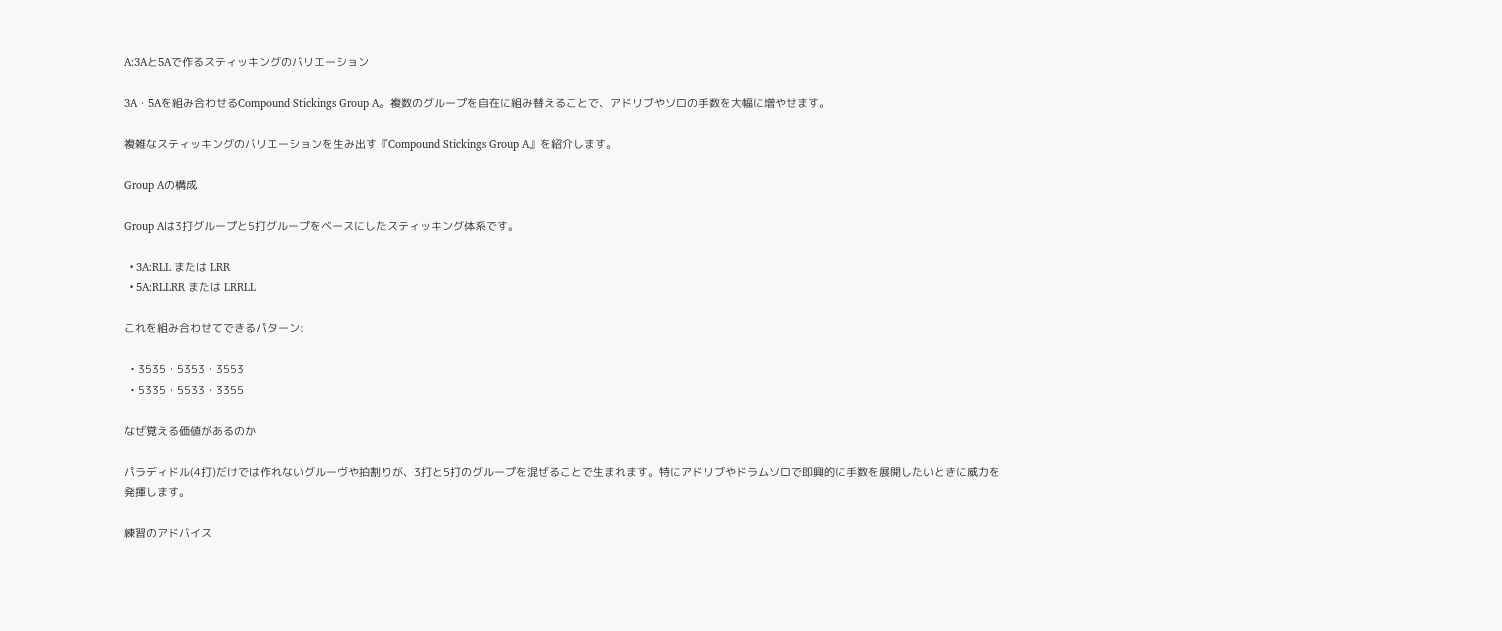A:3Aと5Aで作るスティッキングのバリエーション

3A・5Aを組み合わせるCompound Stickings Group A。複数のグループを自在に組み替えることで、アドリブやソロの手数を大幅に増やせます。

複雑なスティッキングのバリエーションを生み出す『Compound Stickings Group A』を紹介します。

Group Aの構成

Group Aは3打グループと5打グループをベースにしたスティッキング体系です。

  • 3A:RLL または LRR
  • 5A:RLLRR または LRRLL

これを組み合わせてできるパターン:

  • 3535・5353・3553
  • 5335・5533・3355

なぜ覚える価値があるのか

パラディドル(4打)だけでは作れないグルーヴや拍割りが、3打と5打のグループを混ぜることで生まれます。特にアドリブやドラムソロで即興的に手数を展開したいときに威力を発揮します。

練習のアドバイス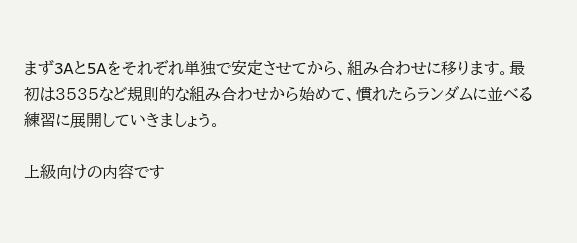まず3Aと5Aをそれぞれ単独で安定させてから、組み合わせに移ります。最初は3535など規則的な組み合わせから始めて、慣れたらランダムに並べる練習に展開していきましょう。

上級向けの内容です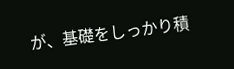が、基礎をしっかり積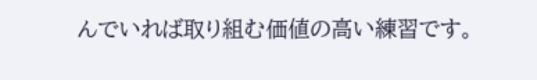んでいれば取り組む価値の高い練習です。